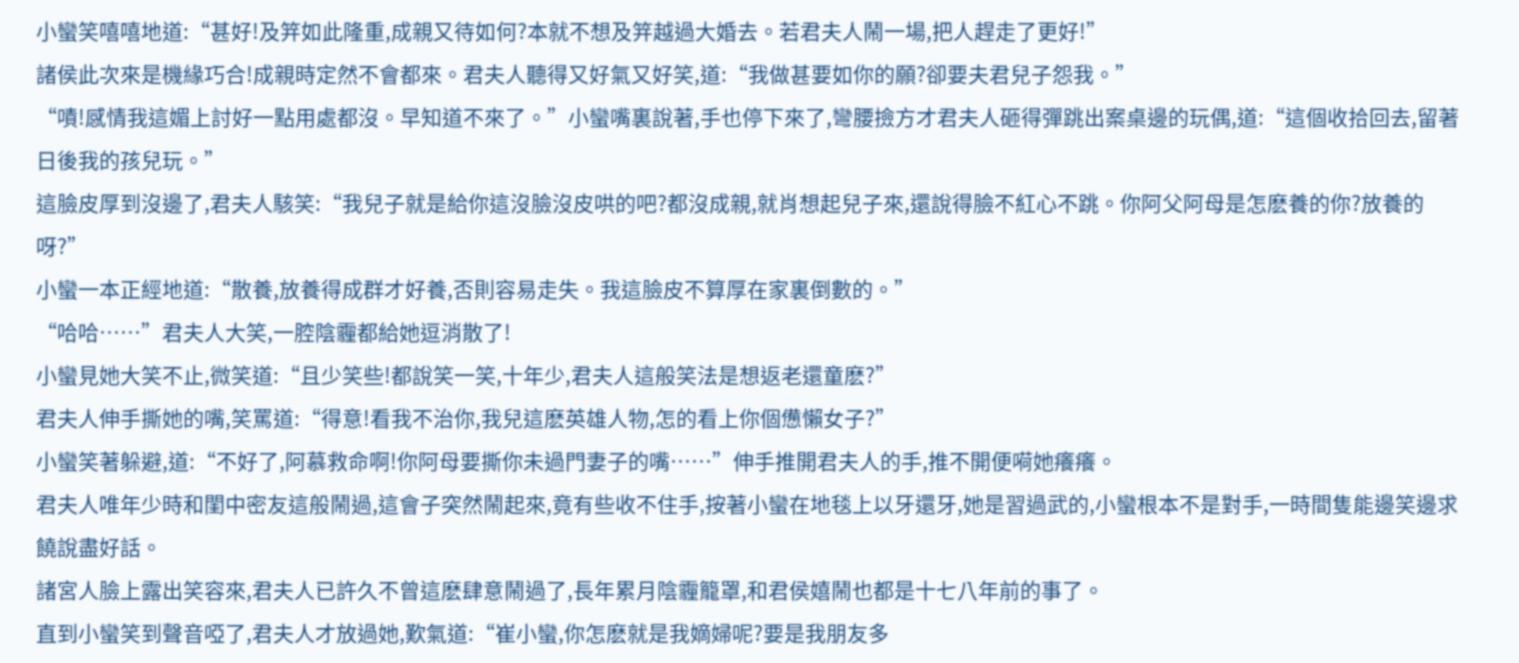小蠻笑嘻嘻地道:“甚好!及笄如此隆重,成親又待如何?本就不想及笄越過大婚去。若君夫人鬧一場,把人趕走了更好!”
諸侯此次來是機緣巧合!成親時定然不會都來。君夫人聽得又好氣又好笑,道:“我做甚要如你的願?卻要夫君兒子怨我。”
“嘖!感情我這媚上討好一點用處都沒。早知道不來了。”小蠻嘴裏說著,手也停下來了,彎腰撿方才君夫人砸得彈跳出案桌邊的玩偶,道:“這個收拾回去,留著日後我的孩兒玩。”
這臉皮厚到沒邊了,君夫人駭笑:“我兒子就是給你這沒臉沒皮哄的吧?都沒成親,就肖想起兒子來,還說得臉不紅心不跳。你阿父阿母是怎麽養的你?放養的呀?”
小蠻一本正經地道:“散養,放養得成群才好養,否則容易走失。我這臉皮不算厚在家裏倒數的。”
“哈哈……”君夫人大笑,一腔陰霾都給她逗消散了!
小蠻見她大笑不止,微笑道:“且少笑些!都說笑一笑,十年少,君夫人這般笑法是想返老還童麽?”
君夫人伸手撕她的嘴,笑罵道:“得意!看我不治你,我兒這麽英雄人物,怎的看上你個憊懶女子?”
小蠻笑著躲避,道:“不好了,阿慕救命啊!你阿母要撕你未過門妻子的嘴……”伸手推開君夫人的手,推不開便嗬她癢癢。
君夫人唯年少時和閨中密友這般鬧過,這會子突然鬧起來,竟有些收不住手,按著小蠻在地毯上以牙還牙,她是習過武的,小蠻根本不是對手,一時間隻能邊笑邊求饒說盡好話。
諸宮人臉上露出笑容來,君夫人已許久不曾這麽肆意鬧過了,長年累月陰霾籠罩,和君侯嬉鬧也都是十七八年前的事了。
直到小蠻笑到聲音啞了,君夫人才放過她,歎氣道:“崔小蠻,你怎麽就是我嫡婦呢?要是我朋友多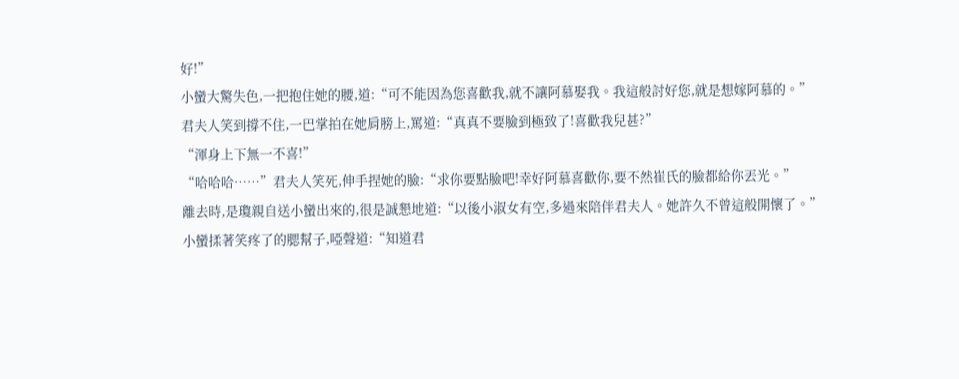好!”
小蠻大驚失色,一把抱住她的腰,道:“可不能因為您喜歡我,就不讓阿慕娶我。我這般討好您,就是想嫁阿慕的。”
君夫人笑到撐不住,一巴掌拍在她肩膀上,罵道:“真真不要臉到極致了!喜歡我兒甚?”
“渾身上下無一不喜!”
“哈哈哈……”君夫人笑死,伸手捏她的臉:“求你要點臉吧!幸好阿慕喜歡你,要不然崔氏的臉都給你丟光。”
離去時,是瓊親自送小蠻出來的,很是誠懇地道:“以後小淑女有空,多過來陪伴君夫人。她許久不曾這般開懷了。”
小蠻揉著笑疼了的腮幫子,啞聲道:“知道君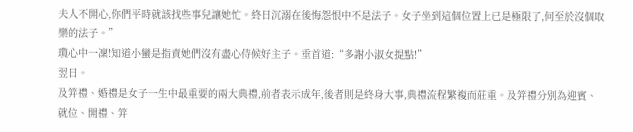夫人不開心,你們平時就該找些事兒讓她忙。終日沉溺在後悔怨恨中不是法子。女子坐到這個位置上已是極限了,何至於沒個取樂的法子。”
瓊心中一凜!知道小蠻是指責她們沒有盡心侍候好主子。垂首道:“多謝小淑女提點!”
翌日。
及笄禮、婚禮是女子一生中最重要的兩大典禮,前者表示成年,後者則是終身大事,典禮流程繁複而莊重。及笄禮分別為迎賓、就位、開禮、笄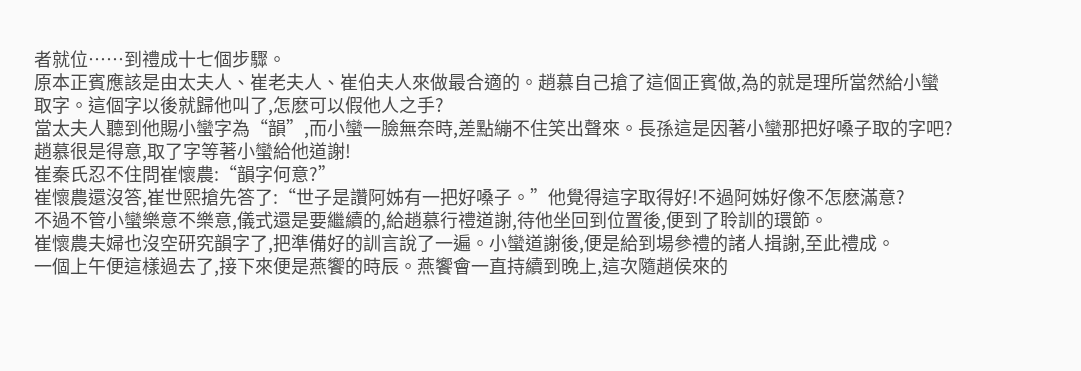者就位……到禮成十七個步驟。
原本正賓應該是由太夫人、崔老夫人、崔伯夫人來做最合適的。趙慕自己搶了這個正賓做,為的就是理所當然給小蠻取字。這個字以後就歸他叫了,怎麽可以假他人之手?
當太夫人聽到他賜小蠻字為“韻”,而小蠻一臉無奈時,差點繃不住笑出聲來。長孫這是因著小蠻那把好嗓子取的字吧?
趙慕很是得意,取了字等著小蠻給他道謝!
崔秦氏忍不住問崔懷農:“韻字何意?”
崔懷農還沒答,崔世熙搶先答了:“世子是讚阿姊有一把好嗓子。”他覺得這字取得好!不過阿姊好像不怎麽滿意?
不過不管小蠻樂意不樂意,儀式還是要繼續的,給趙慕行禮道謝,待他坐回到位置後,便到了聆訓的環節。
崔懷農夫婦也沒空研究韻字了,把準備好的訓言說了一遍。小蠻道謝後,便是給到場參禮的諸人揖謝,至此禮成。
一個上午便這樣過去了,接下來便是燕饗的時辰。燕饗會一直持續到晚上,這次隨趙侯來的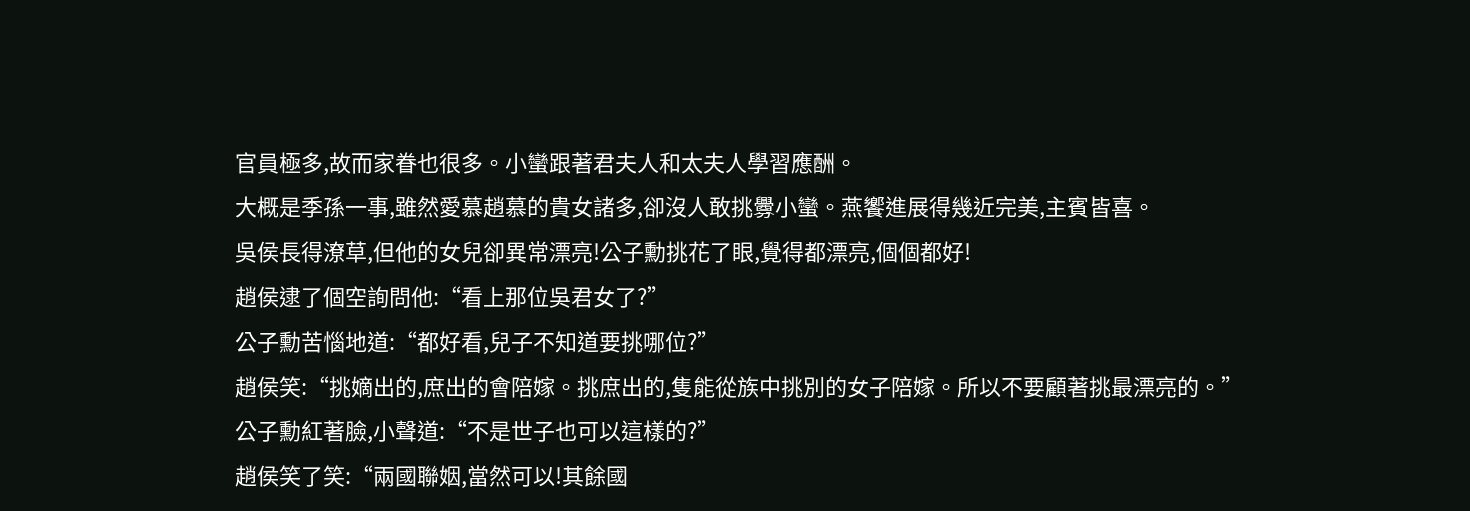官員極多,故而家眷也很多。小蠻跟著君夫人和太夫人學習應酬。
大概是季孫一事,雖然愛慕趙慕的貴女諸多,卻沒人敢挑釁小蠻。燕饗進展得幾近完美,主賓皆喜。
吳侯長得潦草,但他的女兒卻異常漂亮!公子勳挑花了眼,覺得都漂亮,個個都好!
趙侯逮了個空詢問他:“看上那位吳君女了?”
公子勳苦惱地道:“都好看,兒子不知道要挑哪位?”
趙侯笑:“挑嫡出的,庶出的會陪嫁。挑庶出的,隻能從族中挑別的女子陪嫁。所以不要顧著挑最漂亮的。”
公子勳紅著臉,小聲道:“不是世子也可以這樣的?”
趙侯笑了笑:“兩國聯姻,當然可以!其餘國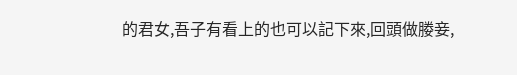的君女,吾子有看上的也可以記下來,回頭做媵妾,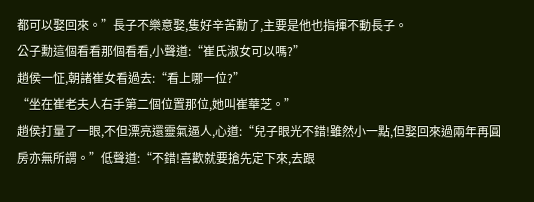都可以娶回來。”長子不樂意娶,隻好辛苦勳了,主要是他也指揮不動長子。
公子勳這個看看那個看看,小聲道:“崔氏淑女可以嗎?”
趙侯一怔,朝諸崔女看過去:“看上哪一位?”
“坐在崔老夫人右手第二個位置那位,她叫崔華芝。”
趙侯打量了一眼,不但漂亮還靈氣逼人,心道:“兒子眼光不錯!雖然小一點,但娶回來過兩年再圓房亦無所謂。”低聲道:“不錯!喜歡就要搶先定下來,去跟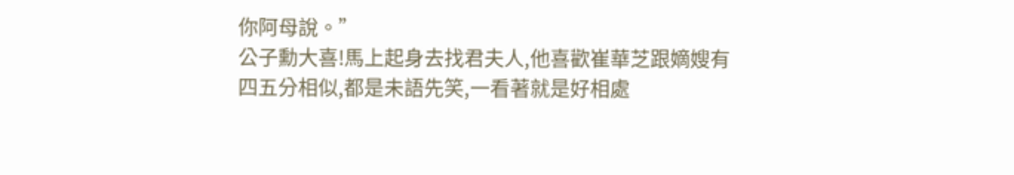你阿母說。”
公子勳大喜!馬上起身去找君夫人,他喜歡崔華芝跟嫡嫂有四五分相似,都是未語先笑,一看著就是好相處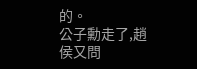的。
公子勳走了,趙侯又問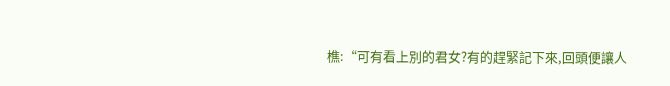樵:“可有看上別的君女?有的趕緊記下來,回頭便讓人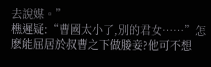去說媒。”
樵遲疑:“曹國太小了,別的君女……”怎麽能屈居於叔曹之下做媵妾?他可不想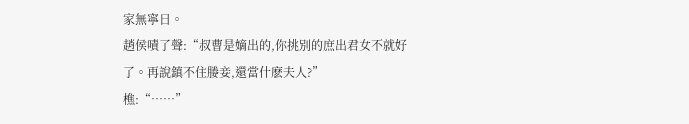家無寧日。
趙侯嘖了聲:“叔曹是嫡出的,你挑別的庶出君女不就好了。再說鎮不住媵妾,還當什麽夫人?”
樵:“……”